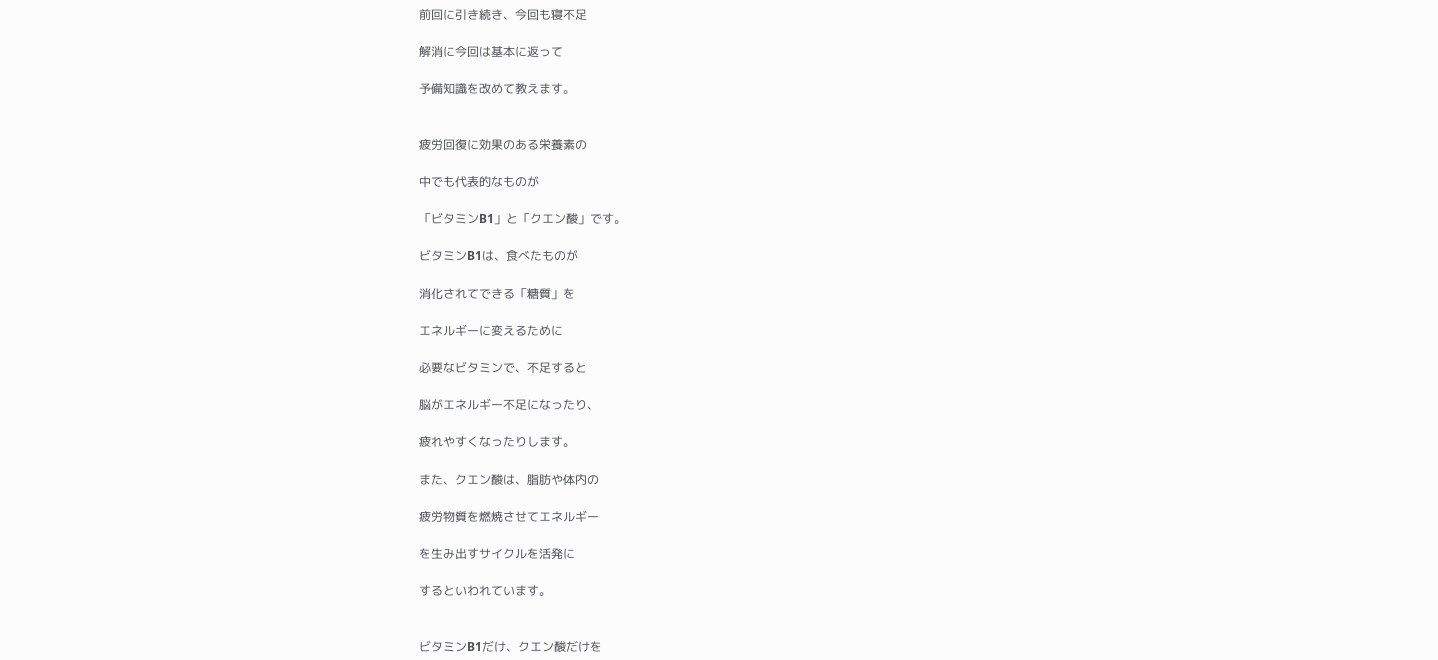前回に引き続き、今回も寝不足

解消に今回は基本に返って

予備知識を改めて教えます。


疲労回復に効果のある栄養素の

中でも代表的なものが

「ビタミンB1」と「クエン酸」です。

ビタミンB1は、食べたものが

消化されてできる「糖質」を

エネルギーに変えるために

必要なビタミンで、不足すると

脳がエネルギー不足になったり、

疲れやすくなったりします。

また、クエン酸は、脂肪や体内の

疲労物質を燃焼させてエネルギー

を生み出すサイクルを活発に

するといわれています。


ビタミンB1だけ、クエン酸だけを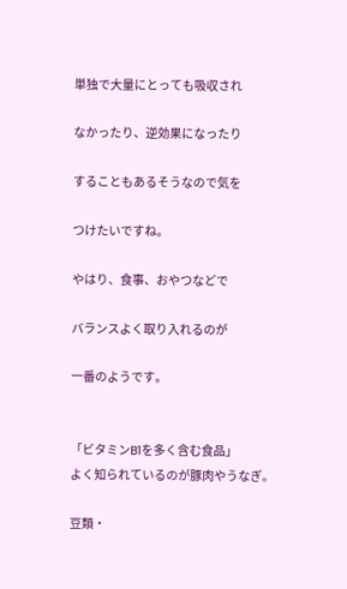単独で大量にとっても吸収され

なかったり、逆効果になったり

することもあるそうなので気を

つけたいですね。

やはり、食事、おやつなどで

バランスよく取り入れるのが

一番のようです。


「ビタミンB1を多く含む食品」
よく知られているのが豚肉やうなぎ。

豆類・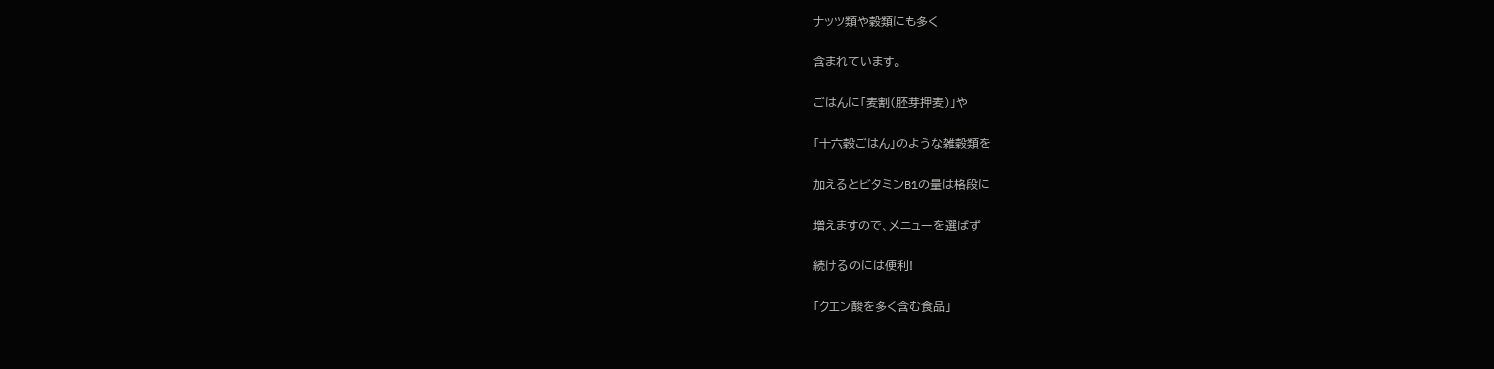ナッツ類や穀類にも多く

含まれています。

ごはんに「麦割(胚芽押麦)」や

「十六穀ごはん」のような雑穀類を

加えるとビタミンB1の量は格段に

増えますので、メニューを選ばず

続けるのには便利!

「クエン酸を多く含む食品」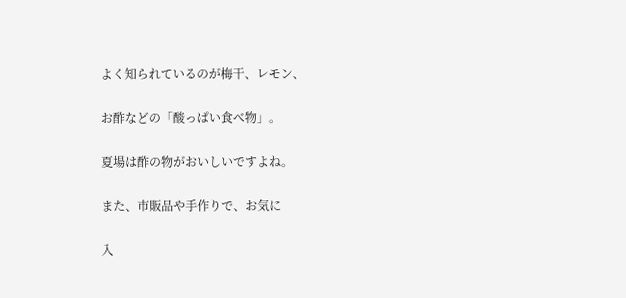よく知られているのが梅干、レモン、

お酢などの「酸っぱい食べ物」。

夏場は酢の物がおいしいですよね。

また、市販品や手作りで、お気に

入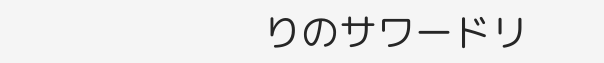りのサワードリ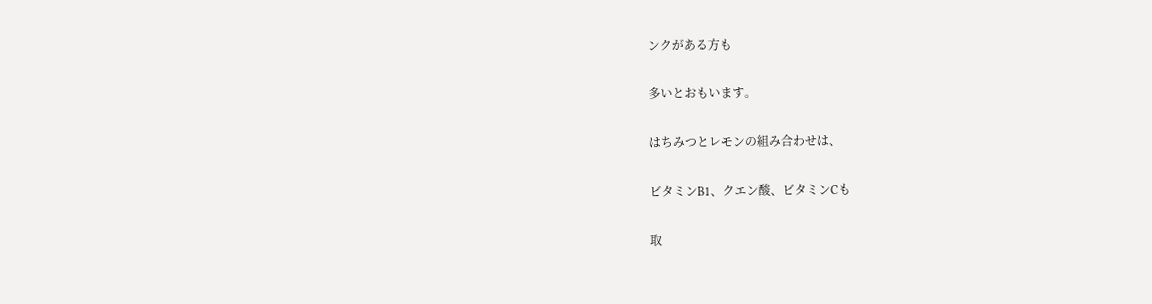ンクがある方も

多いとおもいます。

はちみつとレモンの組み合わせは、

ビタミンB1、クエン酸、ビタミンCも

取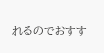れるのでおすす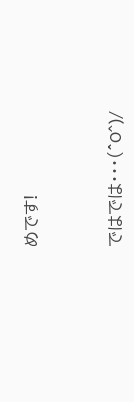めです!


ではでは・・・(^O^)/